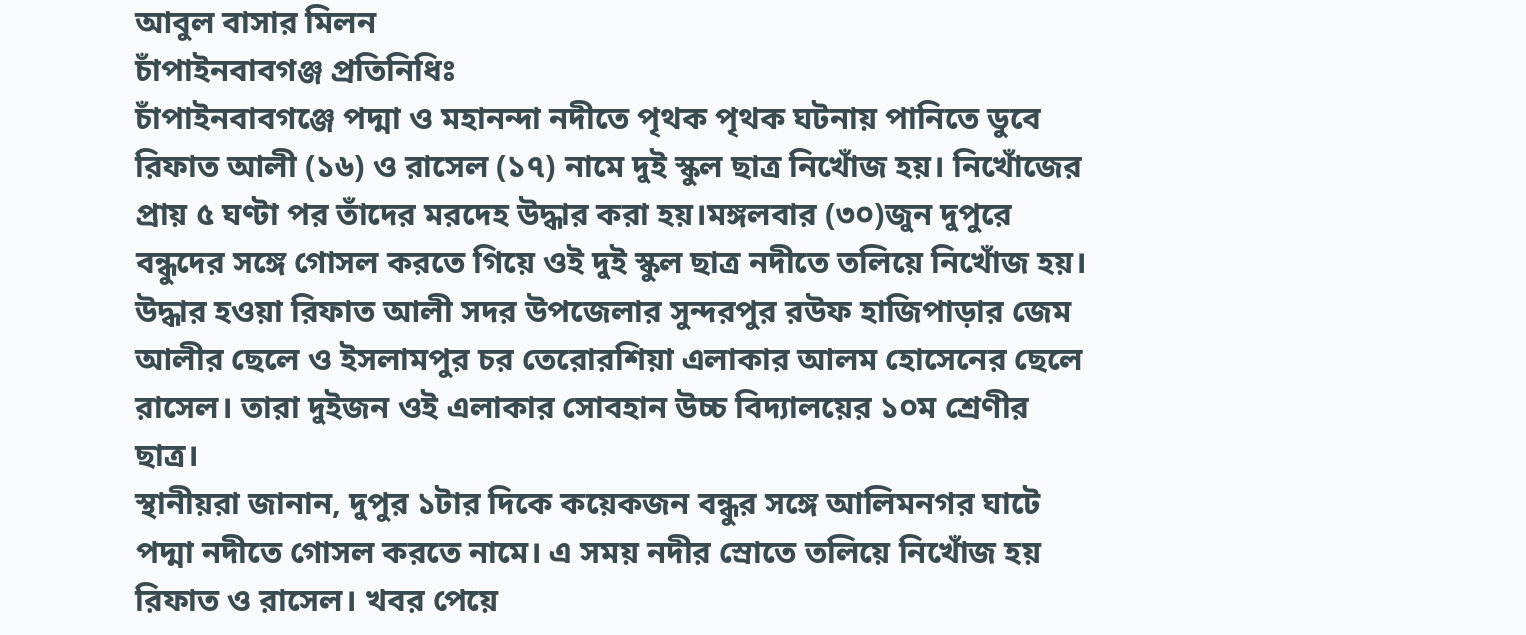আবুল বাসার মিলন
চাঁপাইনবাবগঞ্জ প্রতিনিধিঃ
চাঁপাইনবাবগঞ্জে পদ্মা ও মহানন্দা নদীতে পৃথক পৃথক ঘটনায় পানিতে ডুবে রিফাত আলী (১৬) ও রাসেল (১৭) নামে দুই স্কুল ছাত্র নিখোঁজ হয়। নিখোঁজের প্রায় ৫ ঘণ্টা পর তাঁদের মরদেহ উদ্ধার করা হয়।মঙ্গলবার (৩০)জুন দুপুরে বন্ধুদের সঙ্গে গোসল করতে গিয়ে ওই দুই স্কুল ছাত্র নদীতে তলিয়ে নিখোঁজ হয়। উদ্ধার হওয়া রিফাত আলী সদর উপজেলার সুন্দরপুর রউফ হাজিপাড়ার জেম আলীর ছেলে ও ইসলামপুর চর তেরোরশিয়া এলাকার আলম হোসেনের ছেলে রাসেল। তারা দুইজন ওই এলাকার সোবহান উচ্চ বিদ্যালয়ের ১০ম শ্রেণীর ছাত্র।
স্থানীয়রা জানান, দুপুর ১টার দিকে কয়েকজন বন্ধুর সঙ্গে আলিমনগর ঘাটে পদ্মা নদীতে গোসল করতে নামে। এ সময় নদীর স্রোতে তলিয়ে নিখোঁজ হয় রিফাত ও রাসেল। খবর পেয়ে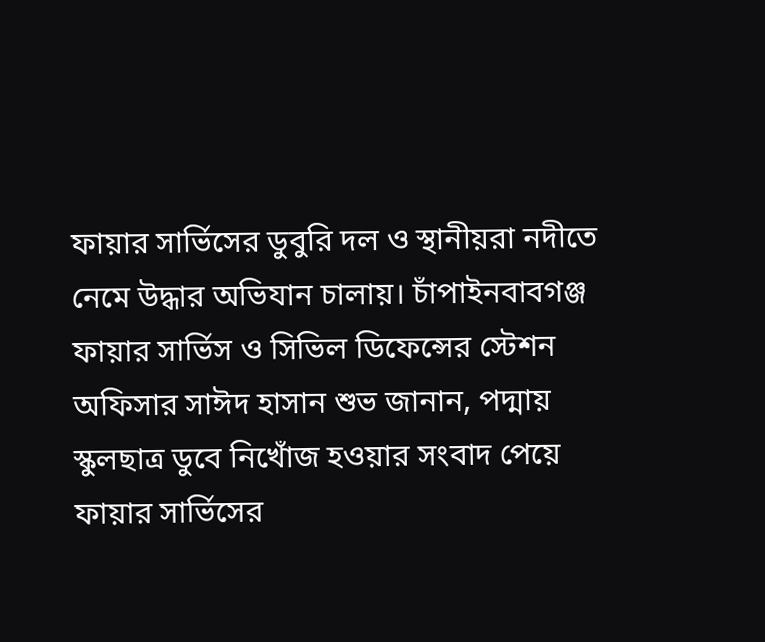ফায়ার সার্ভিসের ডুবুরি দল ও স্থানীয়রা নদীতে নেমে উদ্ধার অভিযান চালায়। চাঁপাইনবাবগঞ্জ ফায়ার সার্ভিস ও সিভিল ডিফেন্সের স্টেশন অফিসার সাঈদ হাসান শুভ জানান, পদ্মায় স্কুলছাত্র ডুবে নিখোঁজ হওয়ার সংবাদ পেয়ে ফায়ার সার্ভিসের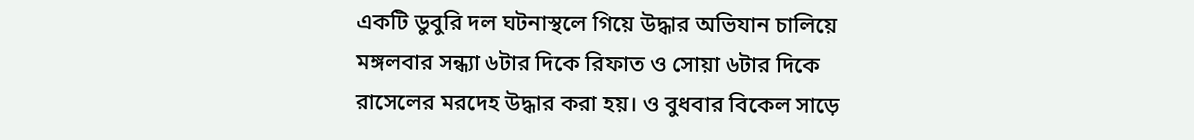একটি ডুবুরি দল ঘটনাস্থলে গিয়ে উদ্ধার অভিযান চালিয়ে মঙ্গলবার সন্ধ্যা ৬টার দিকে রিফাত ও সোয়া ৬টার দিকে রাসেলের মরদেহ উদ্ধার করা হয়। ও বুধবার বিকেল সাড়ে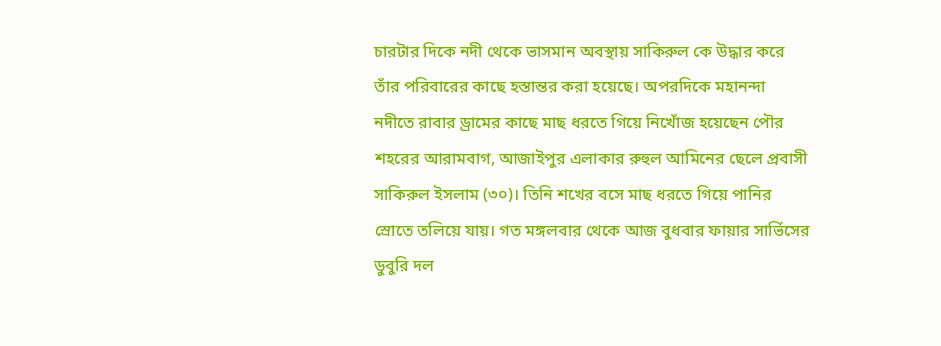চারটার দিকে নদী থেকে ভাসমান অবস্থায় সাকিরুল কে উদ্ধার করে তাঁর পরিবারের কাছে হস্তান্তর করা হয়েছে। অপরদিকে মহানন্দা নদীতে রাবার ড্রামের কাছে মাছ ধরতে গিয়ে নিখোঁজ হয়েছেন পৌর শহরের আরামবাগ, আজাইপুর এলাকার রুহুল আমিনের ছেলে প্রবাসী সাকিরুল ইসলাম (৩০)। তিনি শখের বসে মাছ ধরতে গিয়ে পানির স্রোতে তলিয়ে যায়। গত মঙ্গলবার থেকে আজ বুধবার ফায়ার সার্ভিসের ডুবুরি দল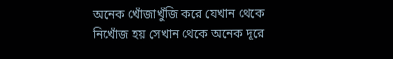অনেক খোঁজাখুঁজি করে যেখান থেকে নিখোঁজ হয় সেখান থেকে অনেক দূরে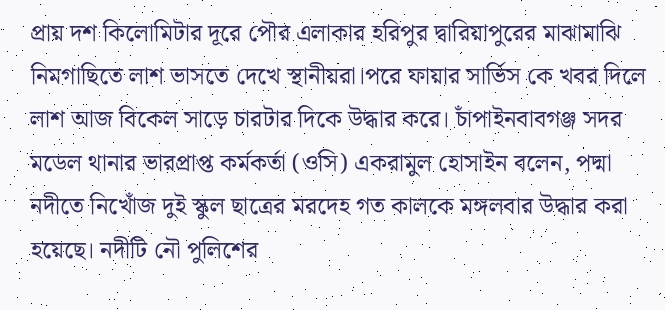প্রায় দশ কিলোমিটার দূরে পৌর এলাকার হরিপুর দ্বারিয়াপুরের মাঝামাঝি নিমগাছিতে লাশ ভাসতে দেখে স্থানীয়রা।পরে ফায়ার সার্ভিস কে খবর দিলে লাশ আজ বিকেল সাড়ে চারটার দিকে উদ্ধার করে। চাঁপাইনবাবগঞ্জ সদর মডেল থানার ভারপ্রাপ্ত কর্মকর্তা (ওসি) একরামুল হোসাইন বলেন, পদ্মা নদীতে নিখোঁজ দুই স্কুল ছাত্রের মরদেহ গত কালকে মঙ্গলবার উদ্ধার করা হয়েছে। নদীটি নৌ পুলিশের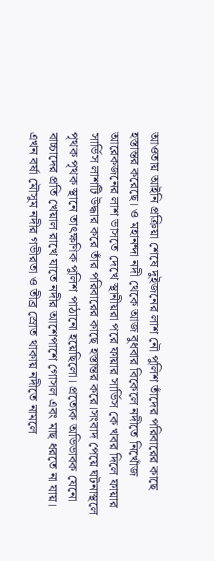আওতায় আইনি প্রক্রিয়া শেষে দুইজনের লাশ নৌ পুলিশ তাঁদের পরিবারের কাছে হস্তান্তর করেছে। ও মহানন্দা নদী থেকে আজ বুধবার বিকেলে নদীতে নিখোঁজ আরেকজনের লাশ ভাসতে দেখে স্থানীয়রা পরে ফায়ার সার্ভিস কে খবর দিলে ফায়ার সার্ভিস লাশটি উদ্ধার করে তাঁর পরিবারের কাছে হস্তান্তর করে।সংবাদ পেয়ে ঘটনাস্থলে পৃথক পৃথক স্থানে তাৎক্ষণিক পুলিশ পাঠানো হয়েছিলো। প্রত্যেক অভিভাবক যেনো বাচ্চাদের প্রতি খেয়াল রাখে যাতে নদীর আশেপাশে গোসল এবং মাছ ধরতে না যায়। এখন বর্ষা মৌসুম নদীর গভীরতা ও তীব্র স্রোত থাকায় নদীতে নামলে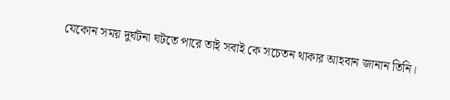যেকোন সময় দুর্ঘটনা ঘটতে পারে তাই সবাই কে সচেতন থাকার আহবান জানান তিনি।